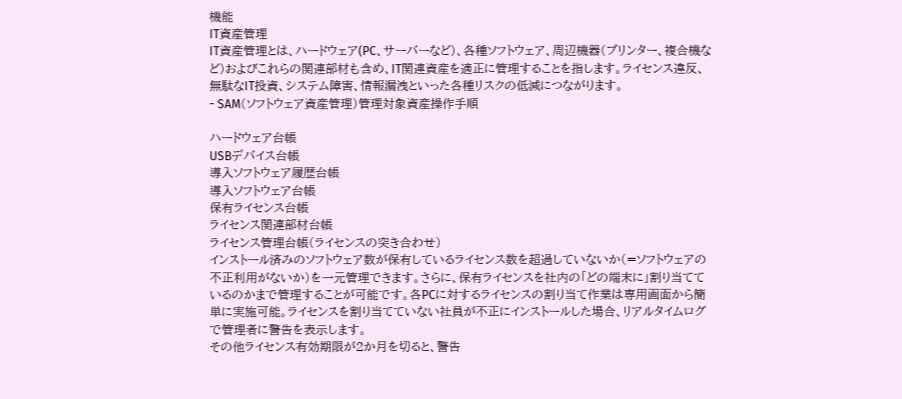機能
IT資産管理
IT資産管理とは、ハードウェア(PC、サーバーなど)、各種ソフトウェア、周辺機器(プリンター、複合機など)およびこれらの関連部材も含め、IT関連資産を適正に管理することを指します。ライセンス違反、無駄なIT投資、システム障害、情報漏洩といった各種リスクの低減につながります。
- SAM(ソフトウェア資産管理)管理対象資産操作手順

ハードウェア台帳
USBデバイス台帳
導入ソフトウェア履歴台帳
導入ソフトウェア台帳
保有ライセンス台帳
ライセンス関連部材台帳
ライセンス管理台帳(ライセンスの突き合わせ)
インストール済みのソフトウェア数が保有しているライセンス数を超過していないか(=ソフトウェアの不正利用がないか)を一元管理できます。さらに、保有ライセンスを社内の「どの端末に」割り当てているのかまで管理することが可能です。各PCに対するライセンスの割り当て作業は専用画面から簡単に実施可能。ライセンスを割り当てていない社員が不正にインストールした場合、リアルタイムログで管理者に警告を表示します。
その他ライセンス有効期限が2か月を切ると、警告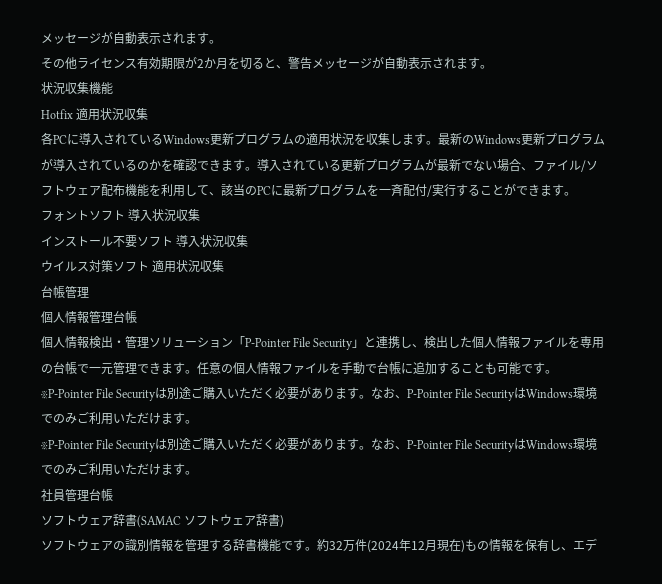メッセージが自動表示されます。
その他ライセンス有効期限が2か月を切ると、警告メッセージが自動表示されます。
状況収集機能
Hotfix 適用状況収集
各PCに導入されているWindows更新プログラムの適用状況を収集します。最新のWindows更新プログラムが導入されているのかを確認できます。導入されている更新プログラムが最新でない場合、ファイル/ソフトウェア配布機能を利用して、該当のPCに最新プログラムを一斉配付/実行することができます。
フォントソフト 導入状況収集
インストール不要ソフト 導入状況収集
ウイルス対策ソフト 適用状況収集
台帳管理
個人情報管理台帳
個人情報検出・管理ソリューション「P-Pointer File Security」と連携し、検出した個人情報ファイルを専用の台帳で一元管理できます。任意の個人情報ファイルを手動で台帳に追加することも可能です。
※P-Pointer File Securityは別途ご購入いただく必要があります。なお、P-Pointer File SecurityはWindows環境でのみご利用いただけます。
※P-Pointer File Securityは別途ご購入いただく必要があります。なお、P-Pointer File SecurityはWindows環境でのみご利用いただけます。
社員管理台帳
ソフトウェア辞書(SAMAC ソフトウェア辞書)
ソフトウェアの識別情報を管理する辞書機能です。約32万件(2024年12月現在)もの情報を保有し、エデ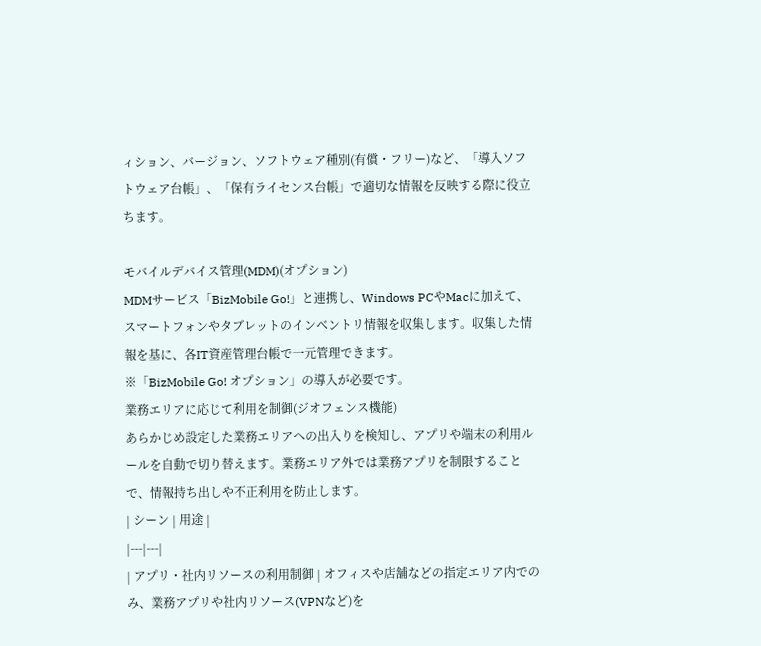ィション、バージョン、ソフトウェア種別(有償・フリー)など、「導入ソフトウェア台帳」、「保有ライセンス台帳」で適切な情報を反映する際に役立ちます。

モバイルデバイス管理(MDM)(オプション)
MDMサービス「BizMobile Go!」と連携し、Windows PCやMacに加えて、スマートフォンやタブレットのインベントリ情報を収集します。収集した情報を基に、各IT資産管理台帳で一元管理できます。
※「BizMobile Go! オプション」の導入が必要です。
業務エリアに応じて利用を制御(ジオフェンス機能)
あらかじめ設定した業務エリアへの出入りを検知し、アプリや端末の利用ルールを自動で切り替えます。業務エリア外では業務アプリを制限することで、情報持ち出しや不正利用を防止します。
| シーン | 用途 |
|---|---|
| アプリ・社内リソースの利用制御 | オフィスや店舗などの指定エリア内でのみ、業務アプリや社内リソース(VPNなど)を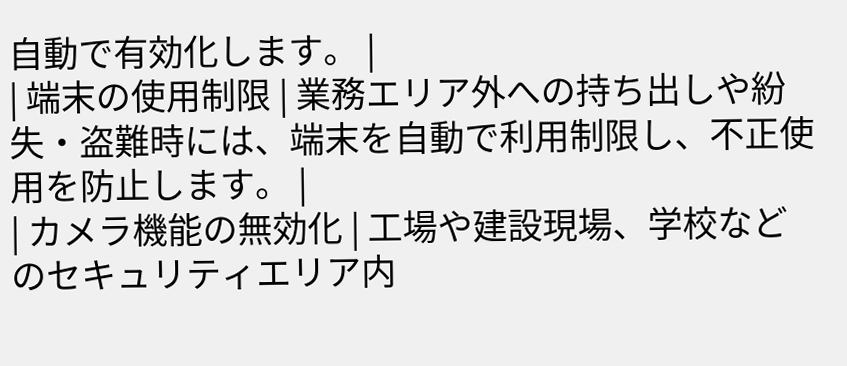自動で有効化します。 |
| 端末の使用制限 | 業務エリア外への持ち出しや紛失・盗難時には、端末を自動で利用制限し、不正使用を防止します。 |
| カメラ機能の無効化 | 工場や建設現場、学校などのセキュリティエリア内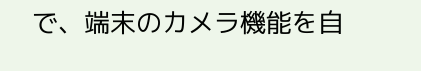で、端末のカメラ機能を自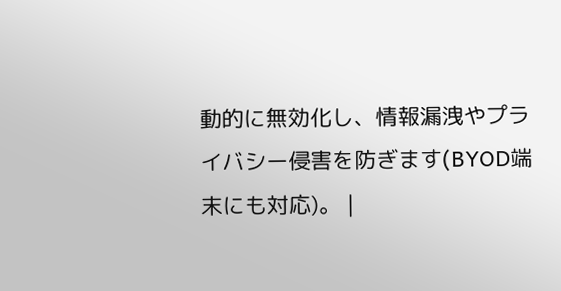動的に無効化し、情報漏洩やプライバシー侵害を防ぎます(BYOD端末にも対応)。 |